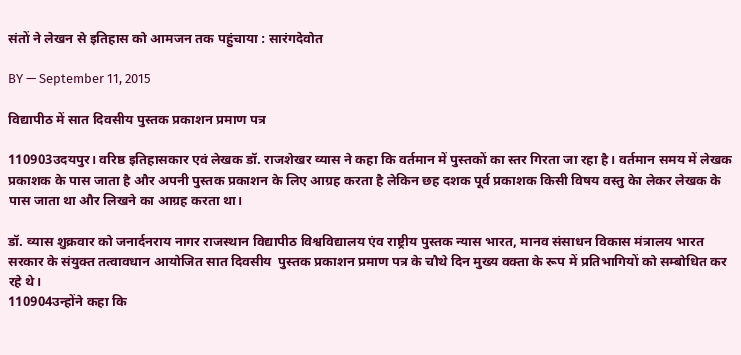संतों ने लेखन से इतिहास को आमजन तक पहुंचाया : सारंगदेवोत

BY — September 11, 2015

विद्यापीठ में सात दिवसीय पुस्तक प्रकाशन प्रमाण पत्र

110903उदयपुर। वरिष्ठ इतिहासकार एवं लेखक डॉ. राजशेखर व्यास ने कहा कि वर्तमान में पुस्तकों का स्तर गिरता जा रहा है। वर्तमान समय में लेखक प्रकाशक के पास जाता है और अपनी पुस्तक प्रकाशन के लिए आग्रह करता है लेकिन छह दशक पूर्व प्रकाशक किसी विषय वस्तु केा लेकर लेखक के पास जाता था और लिखने का आग्रह करता था।

डॉ. व्यास शुक्रवार को जनार्दनराय नागर राजस्थान विद्यापीठ विश्वविद्यालय एंव राष्ट्रीय पुस्तक न्यास भारत, मानव संसाधन विकास मंत्रालय भारत सरकार के संयुक्त तत्वावधान आयोजित सात दिवसीय  पुस्तक प्रकाशन प्रमाण पत्र के चौथे दिन मुख्य वक्ता के रूप में प्रतिभागियों को सम्बोधित कर रहे थे।
110904उन्होंने कहा कि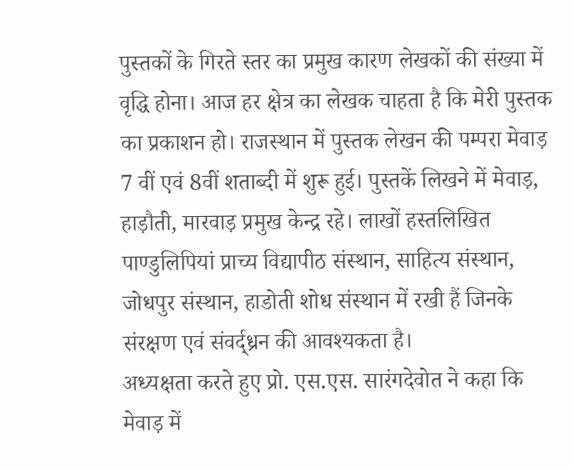पुस्तकों के गिरते स्तर का प्रमुख कारण लेखकों की संख्या में वृद्धि होना। आज हर क्षेत्र का लेखक चाहता है कि मेरी पुस्तक का प्रकाशन हो। राजस्थान में पुस्तक लेखन की पम्परा मेवाड़ 7 वीं एवं 8वीं शताब्दी में शुरू हुई। पुस्तकें लिखने में मेवाड़, हाड़ौती, मारवाड़ प्रमुख केन्द्र रहे। लाखों हस्तलिखित पाण्डुलिपियां प्राच्य विद्यापीठ संस्थान, साहित्य संस्थान, जोधपुर संस्थान, हाडोती शोध संस्थान में रखी हैं जिनके संरक्षण एवं संवर्द्ध्रन की आवश्यकता है।
अध्यक्षता करते हुए प्रो. एस.एस. सारंगदेवोत ने कहा कि मेवाड़ में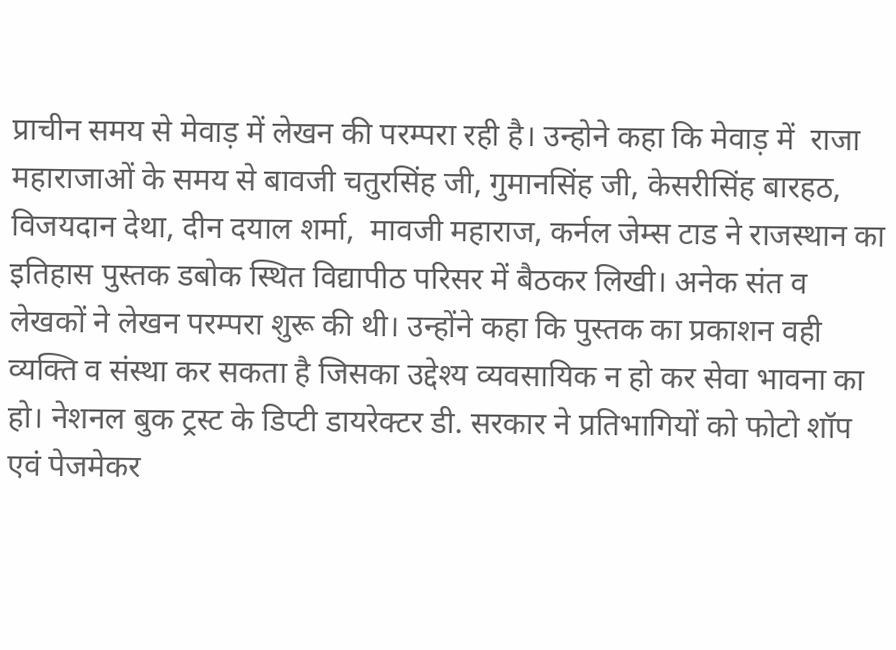प्राचीन समय से मेवाड़ में लेखन की परम्परा रही है। उन्होने कहा कि मेवाड़ में  राजा महाराजाओं के समय से बावजी चतुरसिंह जी, गुमानसिंह जी, केसरीसिंह बारहठ, विजयदान देथा, दीन दयाल शर्मा,  मावजी महाराज, कर्नल जेम्स टाड ने राजस्थान का इतिहास पुस्तक डबोक स्थित विद्यापीठ परिसर में बैठकर लिखी। अनेक संत व  लेखकों ने लेखन परम्परा शुरू की थी। उन्होंने कहा कि पुस्तक का प्रकाशन वही व्यक्ति व संस्था कर सकता है जिसका उद्देश्य व्यवसायिक न हो कर सेवा भावना का हो। नेशनल बुक ट्रस्ट के डिप्टी डायरेक्टर डी. सरकार ने प्रतिभागियों को फोटो शॉप एवं पेजमेकर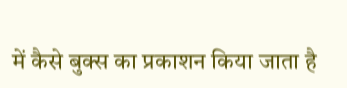में कैसे बुक्स का प्रकाशन किया जाता है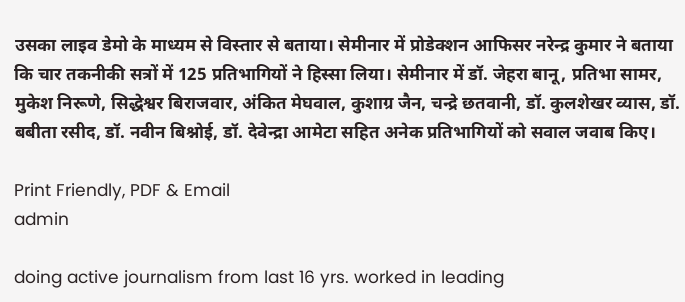उसका लाइव डेमो के माध्यम से विस्तार से बताया। सेमीनार में प्रोडेक्शन आफिसर नरेन्द्र कुमार ने बताया कि चार तकनीकी सत्रों में 125 प्रतिभागियों ने हिस्सा लिया। सेमीनार में डॉ. जेहरा बानू, प्रतिभा सामर, मुकेश निरूणे, सिद्धेश्वर बिराजवार, अंकित मेघवाल, कुशाग्र जैन, चन्द्रे छतवानी, डॉ. कुलशेखर व्यास, डॉ. बबीता रसीद, डॉ. नवीन बिश्नोई, डॉ. देवेन्द्रा आमेटा सहित अनेक प्रतिभागियों को सवाल जवाब किए।

Print Friendly, PDF & Email
admin

doing active journalism from last 16 yrs. worked in leading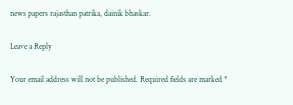news papers rajasthan patrika, dainik bhaskar.

Leave a Reply

Your email address will not be published. Required fields are marked *